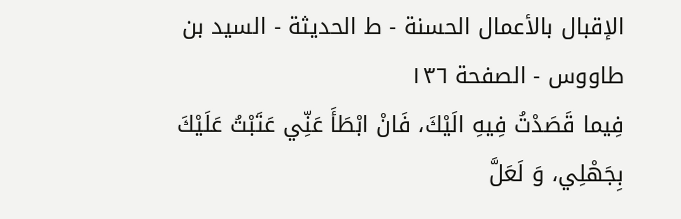الإقبال بالأعمال الحسنة - ط الحديثة - السيد بن طاووس - الصفحة ١٣٦
فِيما قَصَدْتُ فِيهِ الَيْكَ، فَانْ ابْطَأَ عَنِّي عَتَبْتُ عَلَيْكَ بِجَهْلِي، وَ لَعَلَّ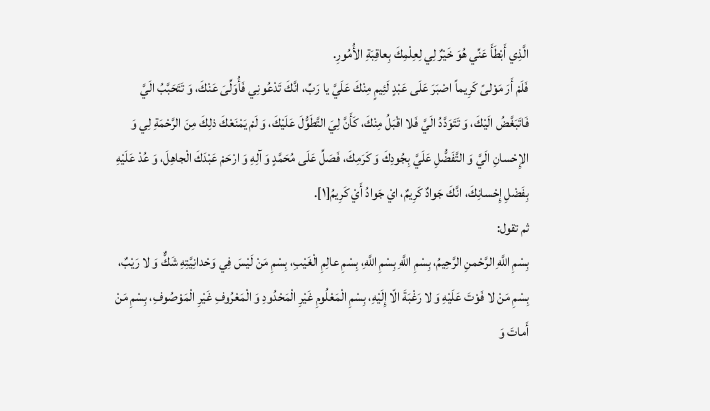الَّذِي أَبْطَأَ عَنِّي هُوَ خَيْرٌ لِي لِعِلْمِكَ بِعاقِبَةِ الأُمُورِ.
فَلَمْ أَرَ مَوْلىً كَرِيماً اصْبَرَ عَلَى عَبْدٍ لَئِيمٍ مِنْكَ عَلَيَّ يا رَبِّ، انَّكَ تَدْعُونِي فَأُوَلِّىَ عَنْكَ، وَ تَتَحَبَّبُ الَيَّ فَاتَبَغَّضُ الَيْكَ، وَ تَتَوَدَّدُ الَيَّ فَلا اقْبَلُ مِنْكَ، كَأَنَّ لِيَ التَّطَوُّلَ عَلَيْكَ، وَ لَمْ يَمْنَعْكَ ذلِكَ مِنَ الرَّحْمَةِ لِي وَ الإِحْسانِ الَيَّ وَ التَّفَضُّلِ عَلَيَّ بِجُودِكَ وَ كَرَمِكَ، فَصَلِّ عَلَى مُحَمَّدٍ وَ آلِهِ وَ ارْحَمْ عَبْدَكَ الْجاهِلَ، وَ عُدْ عَلَيْهِ بِفَضْلِ إِحْسانِكَ، انَّكَ جَوادٌ كَرِيمٌ، ايْ جَوادُ أَيْ كَرِيمُ[١].
ثم تقول:
بِسْمِ اللَّهِ الرَّحْمنِ الرَّحِيمُ، بِسْمِ اللَّهِ بِسْمِ اللَّهِ، بِسْمِ عالِمِ الْغَيْبِ، بِسْمِ مَنْ لَيْسَ فِي وَحْدانِيَّتِهِ شَكٌّ وَ لا رَيْبٌ، بِسْمِ مَنْ لا فَوْتَ عَلَيْهِ وَ لا رَغْبَةَ الّا إِلَيْهِ، بِسْمِ الْمَعْلُومِ غَيْرِ الْمَحْدُودِ وَ الْمَعْرُوفِ غَيْرِ الْمَوْصُوفِ، بِسْمِ مَنْ أَماتَ وَ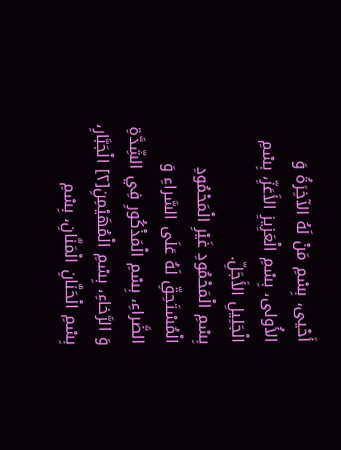أَحْيى، بِسْمِ مَنْ لَهُ الآخِرَةُ وَ الأُولى، بِسْمِ الْعَزِيزِ الأَعَزِّ، بِسْمِ الْجَلِيلِ الأَجَلِّ.
بِسْمِ الْمَحْمُودِ غَيْرِ الْمَحْمُودِ الْمُسْتَحِقِّ لَهُ عَلَى السَّراءِ وَ الضَّراءِ، بِسْمِ الْمَذْكُورِ فِي الشِّدَّةِ وَ الرَّخاءِ، بِسْمِ الْمُهَيْمِنِ[٢] الْجَبَّارِ، بِسْمِ الْحَنَّانِ الْمَنَّانِ، بِسْمِ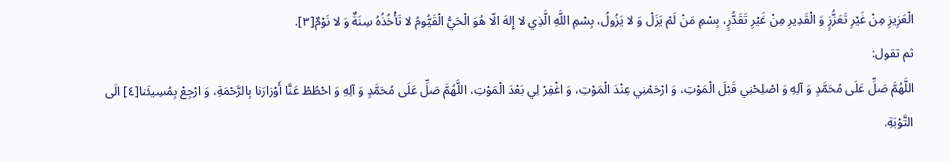الْعَزِيزِ مِنْ غَيْرِ تَعَزُّزٍ وَ الْقَدِيرِ مِنْ غَيْرِ تَقَدُّرٍ، بِسْمِ مَنْ لَمْ يَزَلْ وَ لا يَزُولُ، بِسْمِ اللَّهِ الَّذِي لا إِلهَ الّا هُوَ الْحَيُّ الْقَيُّومُ لا تَأْخُذُهُ سِنَةٌ وَ لا نَوْمٌ[٣].
ثم تقول:
اللَّهُمَّ صَلِّ عَلَى مُحَمَّدٍ وَ آلِهِ وَ اصْلِحْنِي قَبْلَ الْمَوْتِ، وَ ارْحَمْنِي عِنْدَ الْمَوْتِ، وَ اغْفِرْ لِي بَعْدَ الْمَوْتِ، اللَّهُمَّ صَلِّ عَلَى مُحَمَّدٍ وَ آلِهِ وَ احْطُطْ عَنَّا أَوْزارَنا بِالرَّحْمَةِ، وَ ارْجِعْ بِمُسِيئَنا[٤] الَى التَّوْبَةِ.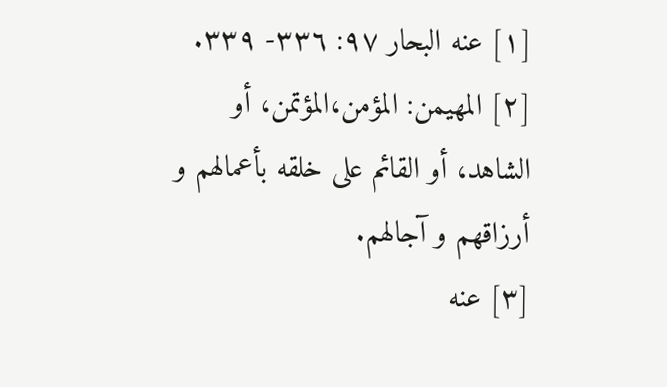[١] عنه البحار ٩٧: ٣٣٦- ٣٣٩.
[٢] المهيمن: المؤمن،المؤتمن، أو الشاهد، أو القائم على خلقه بأعمالهم و أرزاقهم و آجالهم.
[٣] عنه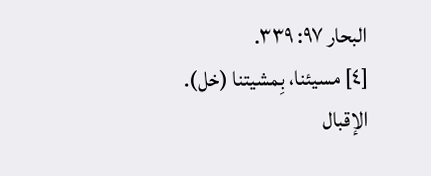البحار ٩٧: ٣٣٩.
[٤] مسيئنا، بِمشيتنا (خل). الإقبال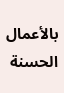بالأعمال الحسنة